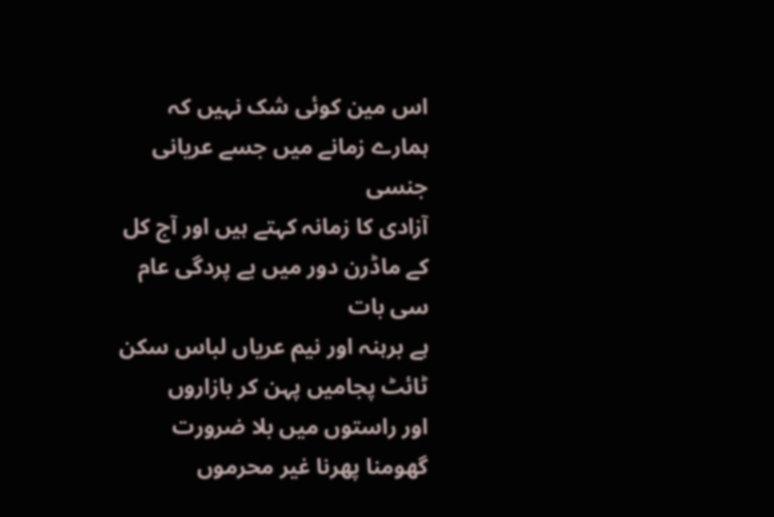اس مین کوئی شک نہیں کہ ہمارے زمانے میں جسے عریانی جنسی
آزادی کا زمانہ کہتے ہیں اور آج کل کے ماڈرن دور میں بے پردگی عام سی بات
ہے برہنہ اور نیم عریاں لباس سکن ٹائٹ پجامیں پہن کر بازاروں
اور راستوں میں بلا ضرورت گھومنا پھرنا غیر محرموں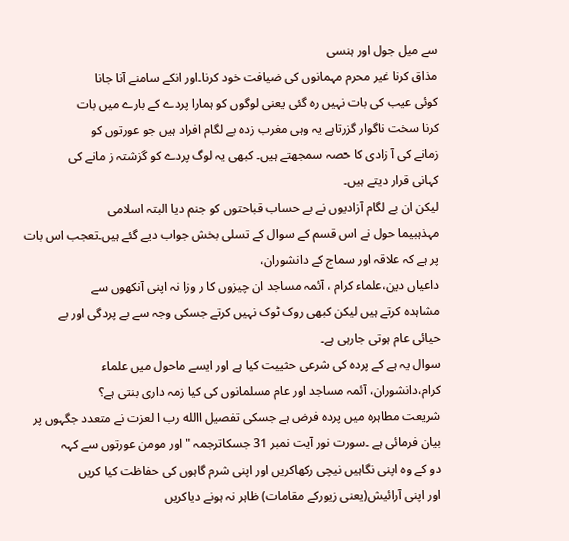سے میل جول اور ہنسی
مذاق کرنا غیر محرم مہمانوں کی ضیافت خود کرنا۔اور انکے سامنے آنا جانا
کوئی عیب کی بات نہیں رہ گئی یعنی لوگوں کو ہمارا پردے کے بارے میں بات
کرنا سخت ناگوار گزرتاہے یہ وہی مغرب زدہ بے لگام افراد ہیں جو عورتوں کو
زمانے کی آ زادی کا حٓصہ سمجھتے ہیں۔ کبھی یہ لوگ پردے کو گزشتہ ز مانے کی
کہانی قرار دیتے ہیں۔
لیکن ان بے لگام آزادیوں نے بے حساب قباحتوں کو جنم دیا البتہ اسلامی
مہذہبیما حول نے اس قسم کے سوال کے تسلی بخش جواب دیے گئے ہیں۔تعجب اس بات
پر ہے کہ علاقہ اور سماج کے دانشوران،
داعیاں دین،علماء کرام ، آئمہ مساجد ان چیزوں کا ر وزا نہ اپنی آنکھوں سے
مشاہدہ کرتے ہیں لیکن کبھی روک ٹوک نہیں کرتے جسکی وجہ سے بے پردگی اور بے
حیائی عام ہوتی جارہی ہے۔
سوال یہ ہے کے پردہ کی شرعی حثییت کیا ہے اور ایسے ماحول میں علماء
کرام،دانشوران، آئمہ مساجد اور عام مسلمانوں کی کیا زمہ داری بنتی ہے؟
شریعت مطاہرہ میں پردہ فرض ہے جسکی تفصیل االله رب ا لعزت نے متعدد جگہوں پر
بیان فرمائی ہے ۔سورت نور آیت نمبر 31 جسکاترجمہ " اور مومن عورتوں سے کہہ
دو کے وہ اپنی نگاہیں نیچی رکھاکریں اور اپنی شرم گاہوں کی حفاظت کیا کریں
اور اپنی آرائیش(یعنی زیورکے مقامات) ظاہر نہ ہونے دیاکریں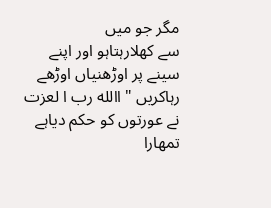مگر جو میں
سے کھلارہتاہو اور اپنے سینے پر اوڑھنیاں اوڑھے رہاکریں " االله رب ا لعزت
نے عورتوں کو حکم دیاہے تمھارا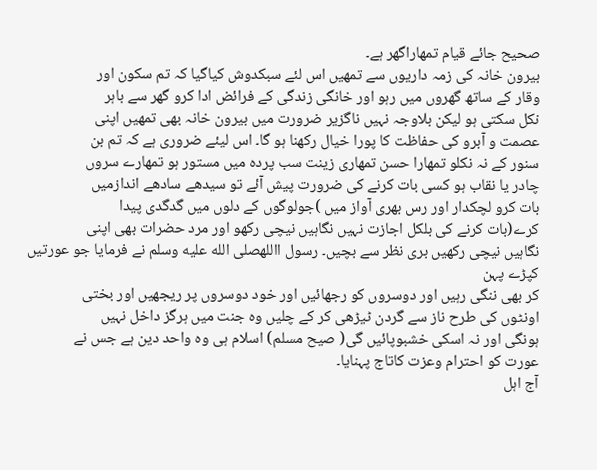صحیح جائے قیام تمھاراگھر ہے۔
بیرون خانہ کی زمہ داریوں سے تمھیں اس لئے سبکدوش کیاگیا کہ تم سکون اور
وقار کے ساتھ گھروں میں رہو اور خانگی زندگی کے فرائض ادا کرو گھر سے باہر
نکل سکتی ہو لیکن بلاوجہ نہیں ناگزیر ضرورت میں بیرون خانہ بھی تمھیں اپنی
عصمت و آبرو کی حفاظت کا پورا خیال رکھنا ہو گا۔ اس لیئے ضروری ہے کہ تم بن
سنور کے نہ نکلو تمھارا حسن تمھاری زینت سب پردہ میں مستور ہو تمھارے سروں
چادر یا نقاب ہو کسی بات کرنے کی ضرورت پیش آئے تو سیدھے سادھے اندازمیں
بات کرو لچکدار اور رس بھری آواز میں )جولوگوں کے دلوں میں گدگدی پیدا
کرے(بات کرنے کی بلکل اجازت نہیں نگاہیں نیچی رکھو اور مرد حضرات بھی اپنی
نگاہیں نیچی رکھیں بری نظر سے بچیں۔ رسول االلهصلى الله عليه وسلم نے فرمایا جو عورتیں کپڑے پہن
کر بھی ننگی رہیں اور دوسروں کو رجھائیں اور خود دوسروں پر ریجھیں اور بختی
اونٹوں کی طرح ناز سے گردن ٹیڑھی کر کے چلیں وہ جنت میں ہرگز داخل نہیں
ہونگی اور نہ اسکی خشبوپائیں گی( صیح مسلم) اسلام ہی وہ واحد دین ہے جس نے
عورت کو احترام وعزت کاتاج پہنایا۔
آج اہل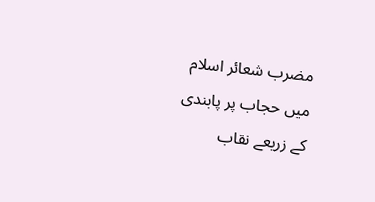مضرب شعائر اسلام میں حجاب پر پابندی کے زریعے نقاب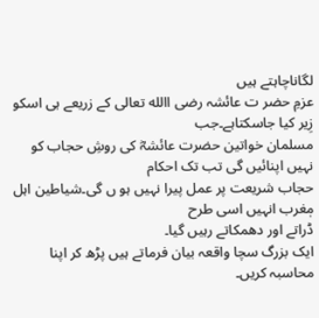لگاناچاہتے ہیں
عزمِ حضر ت عائشہ رضی االله تعالی کے زریعے ہی اسکو زِیر کیا جاسکتاہے۔جب
مسلمان خواتین حضرت عائشہؓ کی روشِ حجاب کو نہیں اپنائیں گی تب تک احکام
حجاب شریعت پر عمل پیرا نہیں ہو ں گی۔شیاطین اہل مٖغرب انہیں اسی طرح
ڈراتے اور دھمکاتے رہیں گیا۔
ایک بزرگ سچا واقعہ بیان فرماتے ہیں پڑھ کر اپنا محاسبہ کریں۔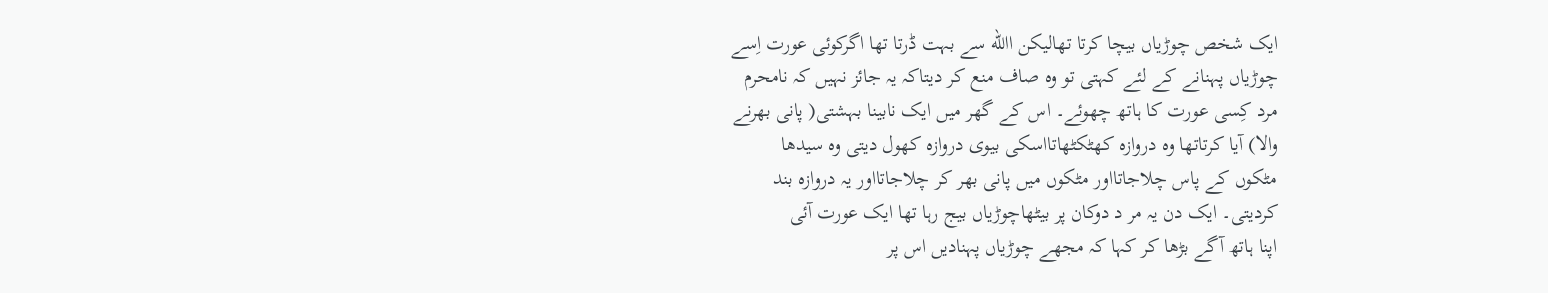ایک شخص چوڑیاں بیچا کرتا تھالیکن االله سے بہت ڈرتا تھا اگرکوئی عورت اِسے
چوڑیاں پہنانے کے لئے کہتی تو وہ صاف منع کر دیتاکہ یہ جائز نہیں کہ نامحرم
مرد کِسی عورت کا ہاتھ چھوئے۔ اس کے گھر میں ایک نابینا بہشتی( پانی بھرنے
والا) آیا کرتاتھا وہ دروازہ کھٹکٹھاتااسکی بیوی دروازہ کھول دیتی وہ سیدھا
مٹکوں کے پاس چلاجاتااور مٹکوں میں پانی بھر کر چلاجاتااور یہ دروازہ بند
کردیتی۔ ایک دن یہ مر د دوکان پر بیٹھاچوڑیاں بیج رہا تھا ایک عورت آئی
اپنا ہاتھ آگے بڑھا کر کہا کہ مجھے چوڑیاں پہنادیں اس پر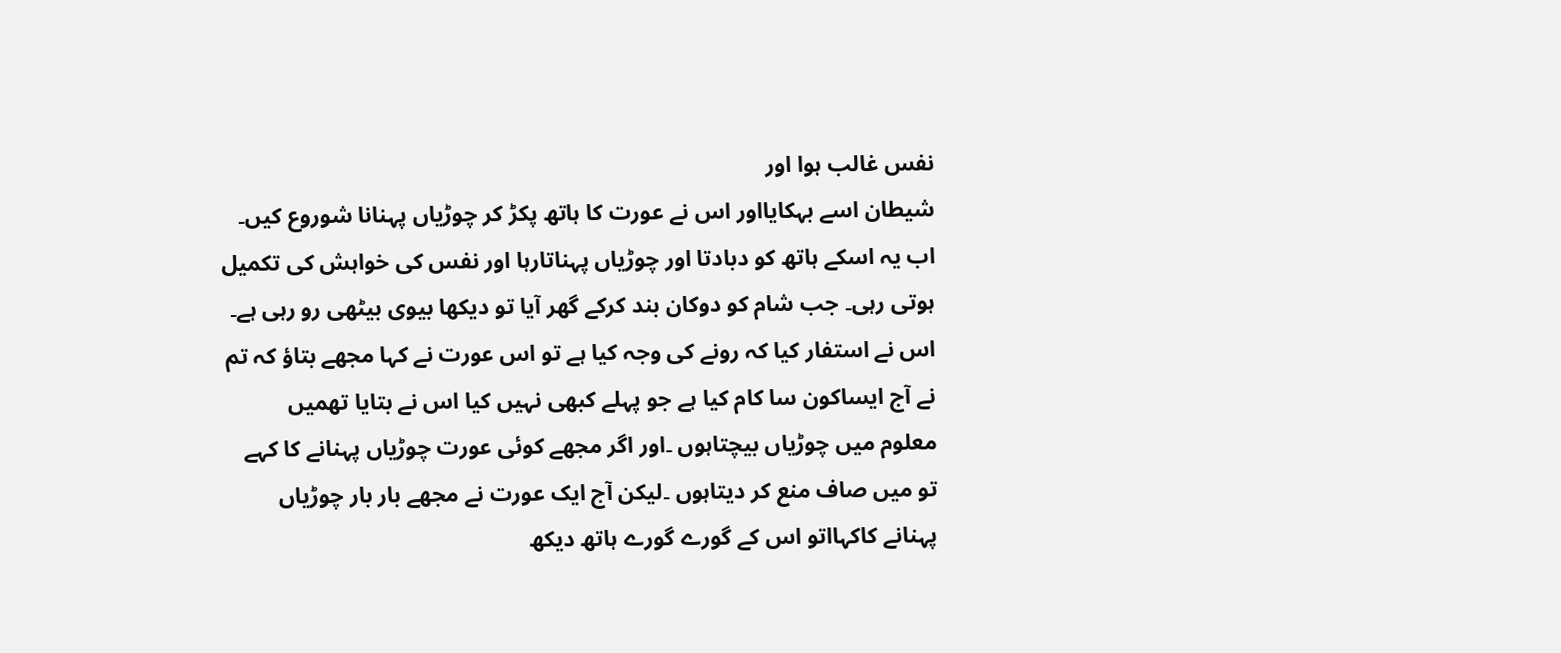نفس غالب ہوا اور
شیطان اسے بہکایااور اس نے عورت کا ہاتھ پکڑ کر چوڑیاں پہنانا شوروع کیں۔
اب یہ اسکے ہاتھ کو دبادتا اور چوڑیاں پہناتارہا اور نفس کی خواہش کی تکمیل
ہوتی رہی۔ جب شام کو دوکان بند کرکے گھر آیا تو دیکھا بیوی بیٹھی رو رہی ہے۔
اس نے استفار کیا کہ رونے کی وجہ کیا ہے تو اس عورت نے کہا مجھے بتاؤ کہ تم
نے آج ایساکون سا کام کیا ہے جو پہلے کبھی نہیں کیا اس نے بتایا تھمیں
معلوم میں چوڑیاں بیچتاہوں ۔اور اگر مجھے کوئی عورت چوڑیاں پہنانے کا کہے
تو میں صاف منع کر دیتاہوں ۔لیکن آج ایک عورت نے مجھے بار بار چوڑیاں
پہنانے کاکہااتو اس کے گورے گورے ہاتھ دیکھ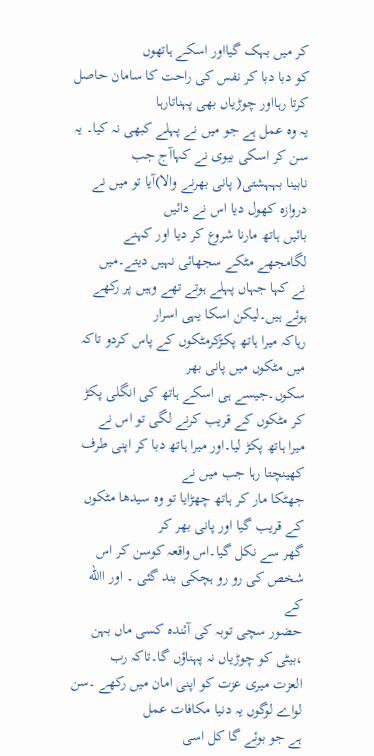کر میں بہک گیااور اسکے ہاتھوں
کو دبا دبا کر نفس کی راحت کا سامان حاصل کرتا رہااور چوڑیاں بھی پہناتارہا
یہ وہ عمل ہے جو میں نے پہلے کبھی نہ کیا۔ یہ سن کر اسکی بیوی نے کہاآج جب
نابینا بہہشتی( پانی بھرنے والا)آیا تو میں نے دروازہ کھول دیا اس نے دائیں
بائیں ہاتھ مارنا شروع کر دیا اور کہنے لگامجھے مٹکے سجھائی نہیں دیتے۔میں
نے کہا جہاں پہلے ہوتے تھے وہیں پر رکھے ہوئے ہیں۔لیکن اسکا یہی اسرار
رہاکہ میرا ہاتھ پکڑکرمٹکوں کے پاس کردو تاکہ میں مٹکوں میں پانی بھر
سکوں۔جیسے ہی اسکے ہاتھ کی انگلی پکڑ کر مٹکوں کے قریب کرنے لگی تو اس نے
میرا ہاتھ پکڑ لیا۔اور میرا ہاتھ دبا کر اپنی طرف کھینچتا رہا جب میں نے
جھٹکا مار کر ہاتھ چھڑایا تو وہ سیدھا مٹکوں کے قریب گیا اور پانی بھر کر
گھر سے نکل گیا۔اس واقعہ کوسن کر اس شخص کی رو رو ہچکی بند گئی ۔ اور االله کے
حضور سچی توبہ کی آئندہ کسی ماں بہن ،بیٹی کو چوڑیاں نہ پہناؤں گا۔تاکہ رب
العزت میری عزت کو اپنی امان میں رکھے ۔سن لواے لوگوں یہ دنیا مکافات عمل
ہے جو بوئے گا کل اسی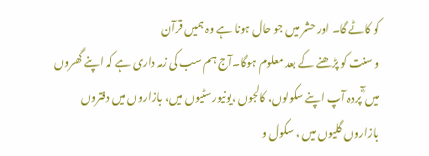کو کاٹے گا۔ اور حشر میں جو حال ہونا ہے وہ ہمیں قرآن
و سنت کو پڑھنے کے بعد معلوم ہوگا۔آج ہم سب کی زمہ داری ہے کہ اپنے گھروں
میں ؓٓ پردہ آپ اپنے سکولوں، کالجوں ،یونیورسٹیوں میں، بازاروں میں دفتروں
بازاروں گلیوں میں ، سکول و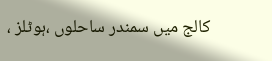کالج میں سمندر ساحلوں ،ہوٹلز ،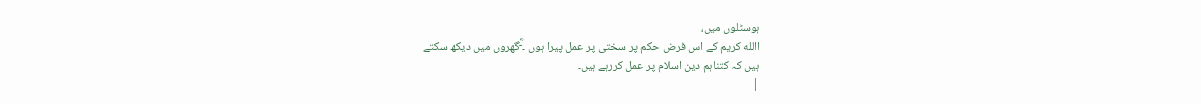ہوسٹلوں میں،
االله کریم کے اس فرض حکم پر سختی پر عمل پیرا ہوں ۔ ؓٓگھروں میں دیکھ سکتے
ہیں کہ کتناہم دین اسلام پر عمل کررہے ہیں۔
|